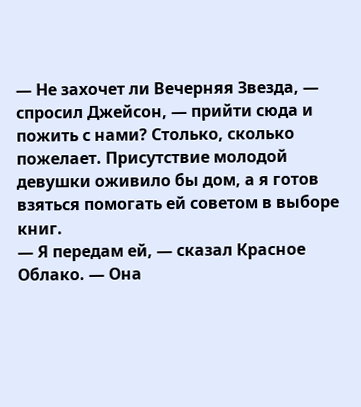— Не захочет ли Вечерняя Звезда, — спросил Джейсон, — прийти сюда и пожить с нами? Столько, сколько пожелает. Присутствие молодой девушки оживило бы дом, а я готов взяться помогать ей советом в выборе книг.
— Я передам ей, — сказал Красное Облако. — Она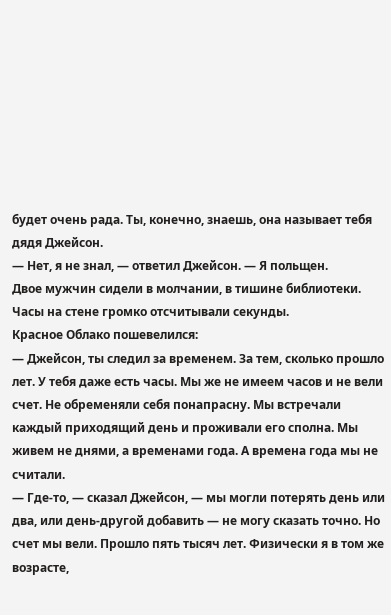будет очень рада. Ты, конечно, знаешь, она называет тебя дядя Джейсон.
— Нет, я не знал, — ответил Джейсон. — Я польщен.
Двое мужчин сидели в молчании, в тишине библиотеки. Часы на стене громко отсчитывали секунды.
Красное Облако пошевелился:
— Джейсон, ты следил за временем. За тем, сколько прошло лет. У тебя даже есть часы. Мы же не имеем часов и не вели счет. Не обременяли себя понапрасну. Мы встречали каждый приходящий день и проживали его сполна. Мы живем не днями, а временами года. А времена года мы не считали.
— Где-то, — сказал Джейсон, — мы могли потерять день или два, или день-другой добавить — не могу сказать точно. Но счет мы вели. Прошло пять тысяч лет. Физически я в том же возрасте,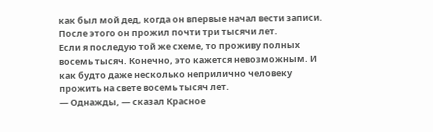как был мой дед, когда он впервые начал вести записи. После этого он прожил почти три тысячи лет.
Если я последую той же схеме, то проживу полных восемь тысяч. Конечно, это кажется невозможным. И как будто даже несколько неприлично человеку прожить на свете восемь тысяч лет.
— Однажды, — сказал Красное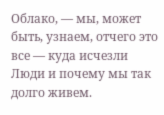Облако, — мы, может быть, узнаем, отчего это все — куда исчезли Люди и почему мы так долго живем.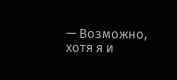— Возможно, хотя я и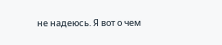не надеюсь. Я вот о чем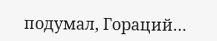подумал, Гораций…